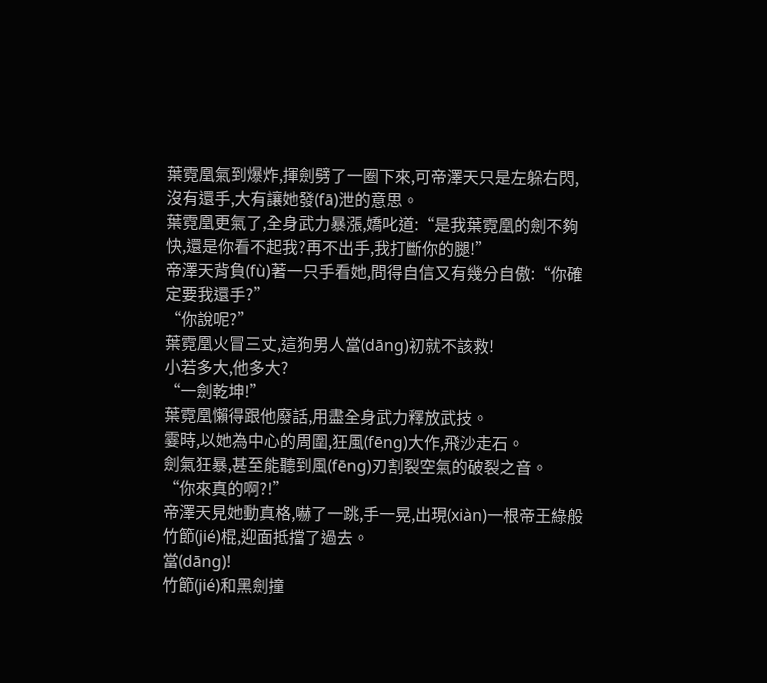葉霓凰氣到爆炸,揮劍劈了一圈下來,可帝澤天只是左躲右閃,沒有還手,大有讓她發(fā)泄的意思。
葉霓凰更氣了,全身武力暴漲,嬌叱道:“是我葉霓凰的劍不夠快,還是你看不起我?再不出手,我打斷你的腿!”
帝澤天背負(fù)著一只手看她,問得自信又有幾分自傲:“你確定要我還手?”
“你說呢?”
葉霓凰火冒三丈,這狗男人當(dāng)初就不該救!
小若多大,他多大?
“一劍乾坤!”
葉霓凰懶得跟他廢話,用盡全身武力釋放武技。
霎時,以她為中心的周圍,狂風(fēng)大作,飛沙走石。
劍氣狂暴,甚至能聽到風(fēng)刃割裂空氣的破裂之音。
“你來真的啊?!”
帝澤天見她動真格,嚇了一跳,手一晃,出現(xiàn)一根帝王綠般竹節(jié)棍,迎面抵擋了過去。
當(dāng)!
竹節(jié)和黑劍撞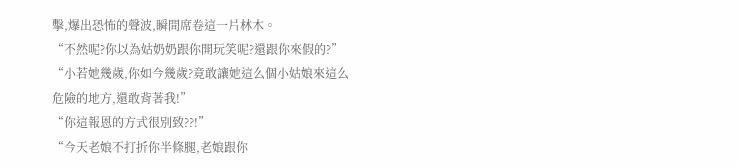擊,爆出恐怖的聲波,瞬間席卷這一片林木。
“不然呢?你以為姑奶奶跟你開玩笑呢?還跟你來假的?”
“小若她幾歲,你如今幾歲?竟敢讓她這么個小姑娘來這么危險的地方,還敢背著我!”
“你這報恩的方式很別致??!”
“今天老娘不打折你半條腿,老娘跟你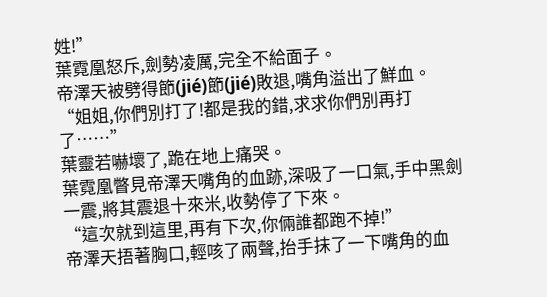姓!”
葉霓凰怒斥,劍勢凌厲,完全不給面子。
帝澤天被劈得節(jié)節(jié)敗退,嘴角溢出了鮮血。
“姐姐,你們別打了!都是我的錯,求求你們別再打了……”
葉靈若嚇壞了,跪在地上痛哭。
葉霓凰瞥見帝澤天嘴角的血跡,深吸了一口氣,手中黑劍一震,將其震退十來米,收勢停了下來。
“這次就到這里,再有下次,你倆誰都跑不掉!”
帝澤天捂著胸口,輕咳了兩聲,抬手抹了一下嘴角的血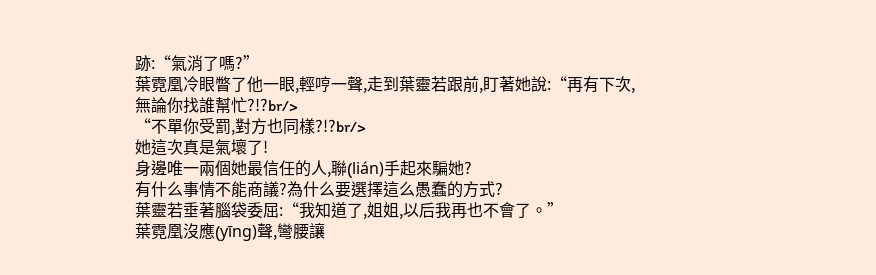跡:“氣消了嗎?”
葉霓凰冷眼瞥了他一眼,輕哼一聲,走到葉靈若跟前,盯著她說:“再有下次,無論你找誰幫忙?!?br/>
“不單你受罰,對方也同樣?!?br/>
她這次真是氣壞了!
身邊唯一兩個她最信任的人,聯(lián)手起來騙她?
有什么事情不能商議?為什么要選擇這么愚蠢的方式?
葉靈若垂著腦袋委屈:“我知道了,姐姐,以后我再也不會了。”
葉霓凰沒應(yīng)聲,彎腰讓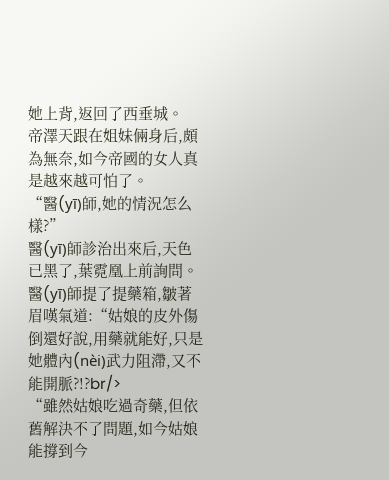她上背,返回了西垂城。
帝澤天跟在姐妹倆身后,頗為無奈,如今帝國的女人真是越來越可怕了。
“醫(yī)師,她的情況怎么樣?”
醫(yī)師診治出來后,天色已黑了,葉霓凰上前詢問。
醫(yī)師提了提藥箱,皺著眉嘆氣道:“姑娘的皮外傷倒還好說,用藥就能好,只是她體內(nèi)武力阻滯,又不能開脈?!?br/>
“雖然姑娘吃過奇藥,但依舊解決不了問題,如今姑娘能撐到今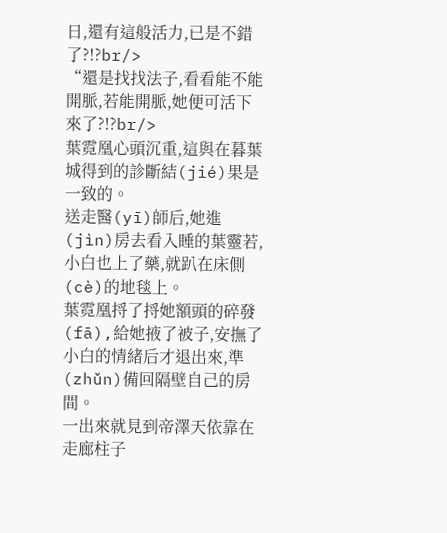日,還有這般活力,已是不錯了?!?br/>
“還是找找法子,看看能不能開脈,若能開脈,她便可活下來了?!?br/>
葉霓凰心頭沉重,這與在暮葉城得到的診斷結(jié)果是一致的。
送走醫(yī)師后,她進(jìn)房去看入睡的葉靈若,小白也上了藥,就趴在床側(cè)的地毯上。
葉霓凰捋了捋她額頭的碎發(fā),給她掖了被子,安撫了小白的情緒后才退出來,準(zhǔn)備回隔壁自己的房間。
一出來就見到帝澤天依靠在走廊柱子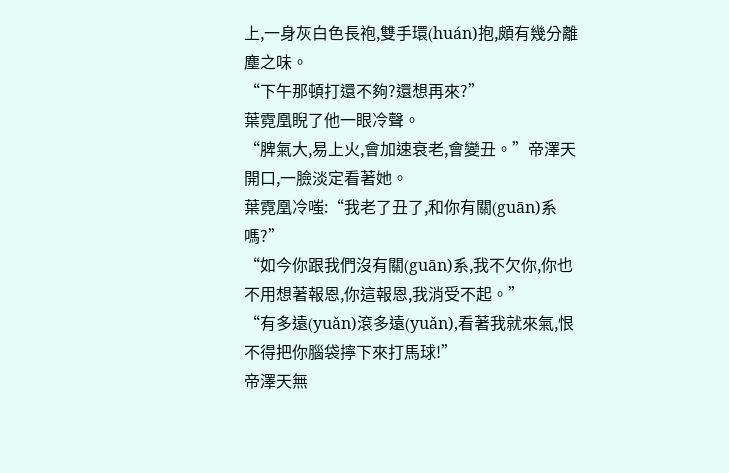上,一身灰白色長袍,雙手環(huán)抱,頗有幾分離塵之味。
“下午那頓打還不夠?還想再來?”
葉霓凰睨了他一眼冷聲。
“脾氣大,易上火,會加速衰老,會變丑。”帝澤天開口,一臉淡定看著她。
葉霓凰冷嗤:“我老了丑了,和你有關(guān)系嗎?”
“如今你跟我們沒有關(guān)系,我不欠你,你也不用想著報恩,你這報恩,我消受不起。”
“有多遠(yuǎn)滾多遠(yuǎn),看著我就來氣,恨不得把你腦袋擰下來打馬球!”
帝澤天無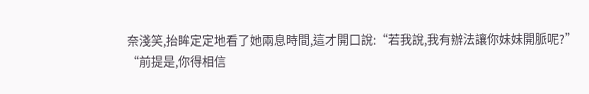奈淺笑,抬眸定定地看了她兩息時間,這才開口說:“若我說,我有辦法讓你妹妹開脈呢?”
“前提是,你得相信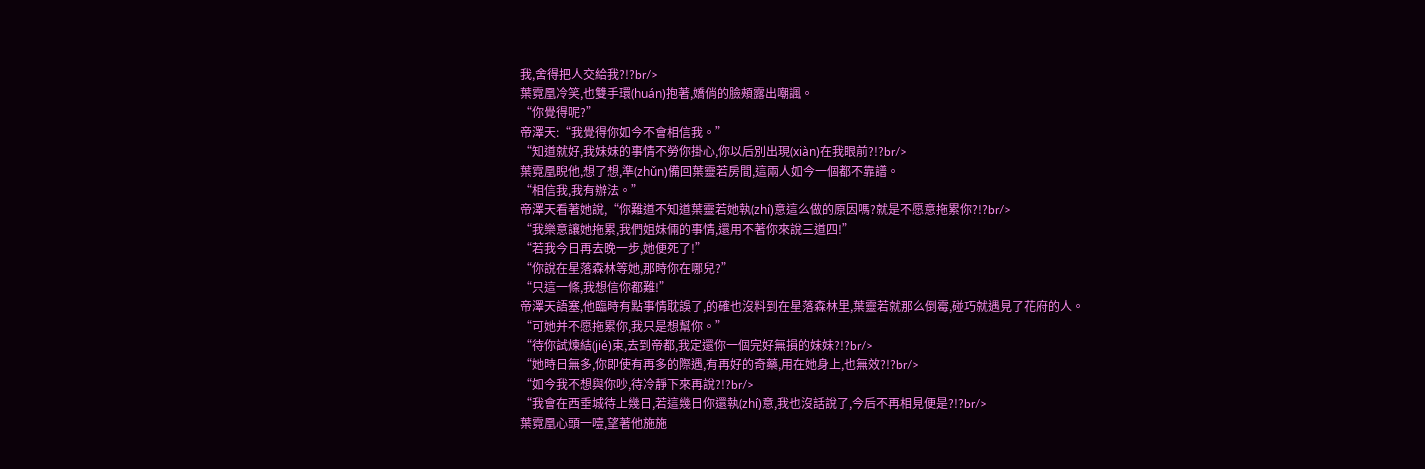我,舍得把人交給我?!?br/>
葉霓凰冷笑,也雙手環(huán)抱著,嬌俏的臉頰露出嘲諷。
“你覺得呢?”
帝澤天:“我覺得你如今不會相信我。”
“知道就好,我妹妹的事情不勞你掛心,你以后別出現(xiàn)在我眼前?!?br/>
葉霓凰睨他,想了想,準(zhǔn)備回葉靈若房間,這兩人如今一個都不靠譜。
“相信我,我有辦法。”
帝澤天看著她說,“你難道不知道葉靈若她執(zhí)意這么做的原因嗎?就是不愿意拖累你?!?br/>
“我樂意讓她拖累,我們姐妹倆的事情,還用不著你來說三道四!”
“若我今日再去晚一步,她便死了!”
“你說在星落森林等她,那時你在哪兒?”
“只這一條,我想信你都難!”
帝澤天語塞,他臨時有點事情耽誤了,的確也沒料到在星落森林里,葉靈若就那么倒霉,碰巧就遇見了花府的人。
“可她并不愿拖累你,我只是想幫你。”
“待你試煉結(jié)束,去到帝都,我定還你一個完好無損的妹妹?!?br/>
“她時日無多,你即使有再多的際遇,有再好的奇藥,用在她身上,也無效?!?br/>
“如今我不想與你吵,待冷靜下來再說?!?br/>
“我會在西垂城待上幾日,若這幾日你還執(zhí)意,我也沒話說了,今后不再相見便是?!?br/>
葉霓凰心頭一噎,望著他施施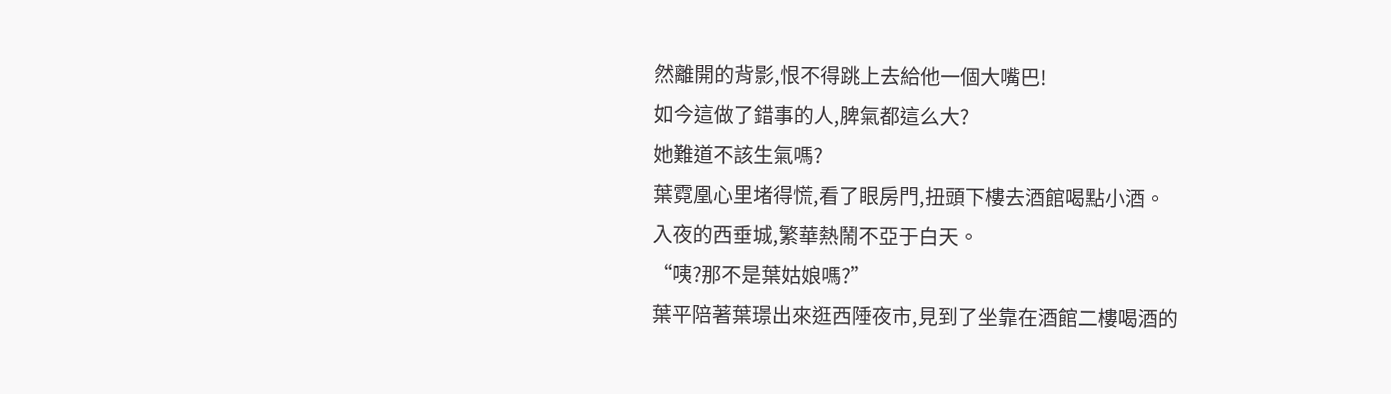然離開的背影,恨不得跳上去給他一個大嘴巴!
如今這做了錯事的人,脾氣都這么大?
她難道不該生氣嗎?
葉霓凰心里堵得慌,看了眼房門,扭頭下樓去酒館喝點小酒。
入夜的西垂城,繁華熱鬧不亞于白天。
“咦?那不是葉姑娘嗎?”
葉平陪著葉璟出來逛西陲夜市,見到了坐靠在酒館二樓喝酒的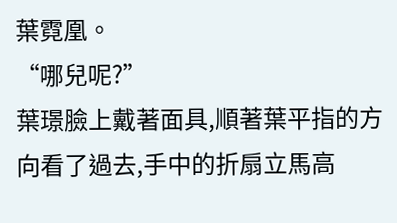葉霓凰。
“哪兒呢?”
葉璟臉上戴著面具,順著葉平指的方向看了過去,手中的折扇立馬高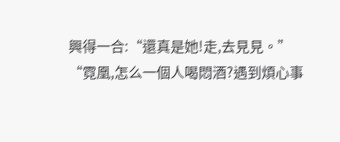興得一合:“還真是她!走,去見見。”
“霓凰,怎么一個人喝悶酒?遇到煩心事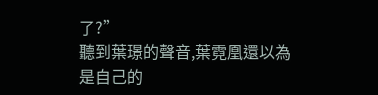了?”
聽到葉璟的聲音,葉霓凰還以為是自己的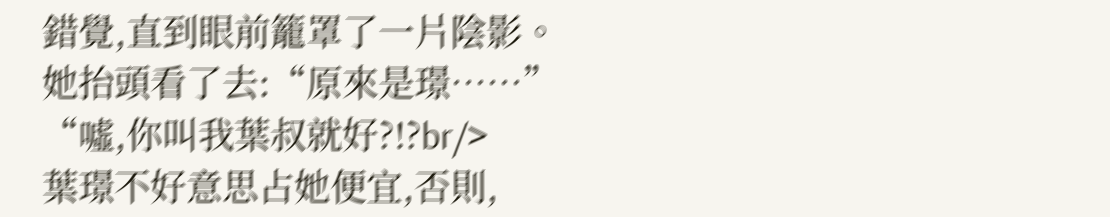錯覺,直到眼前籠罩了一片陰影。
她抬頭看了去:“原來是璟……”
“噓,你叫我葉叔就好?!?br/>
葉璟不好意思占她便宜,否則,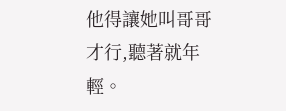他得讓她叫哥哥才行,聽著就年輕。